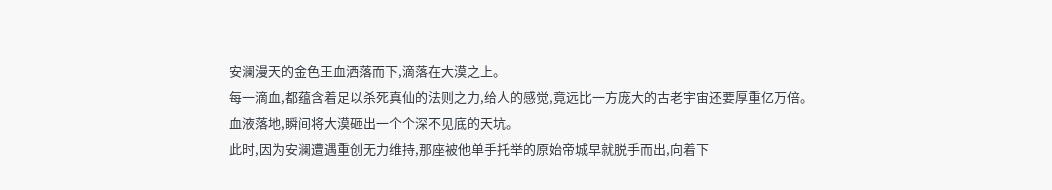安澜漫天的金色王血洒落而下,滴落在大漠之上。
每一滴血,都蕴含着足以杀死真仙的法则之力,给人的感觉,竟远比一方庞大的古老宇宙还要厚重亿万倍。
血液落地,瞬间将大漠砸出一个个深不见底的天坑。
此时,因为安澜遭遇重创无力维持,那座被他单手托举的原始帝城早就脱手而出,向着下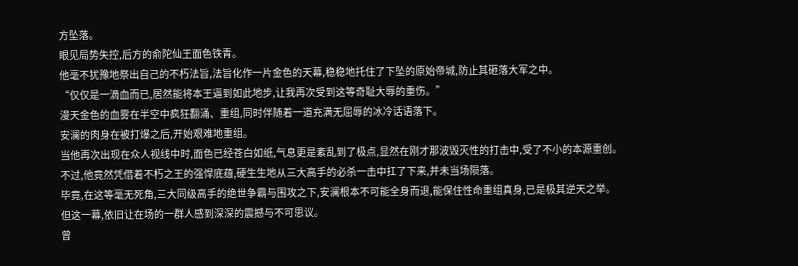方坠落。
眼见局势失控,后方的俞陀仙王面色铁青。
他毫不犹豫地祭出自己的不朽法旨,法旨化作一片金色的天幕,稳稳地托住了下坠的原始帝城,防止其砸落大军之中。
“仅仅是一滴血而已,居然能将本王逼到如此地步,让我再次受到这等奇耻大辱的重伤。”
漫天金色的血雾在半空中疯狂翻涌、重组,同时伴随着一道充满无屈辱的冰冷话语落下。
安澜的肉身在被打爆之后,开始艰难地重组。
当他再次出现在众人视线中时,面色已经苍白如纸,气息更是紊乱到了极点,显然在刚才那波毁灭性的打击中,受了不小的本源重创。
不过,他竟然凭借着不朽之王的强悍底蕴,硬生生地从三大高手的必杀一击中扛了下来,并未当场陨落。
毕竟,在这等毫无死角,三大同级高手的绝世争霸与围攻之下,安澜根本不可能全身而退,能保住性命重组真身,已是极其逆天之举。
但这一幕,依旧让在场的一群人感到深深的震撼与不可思议。
曾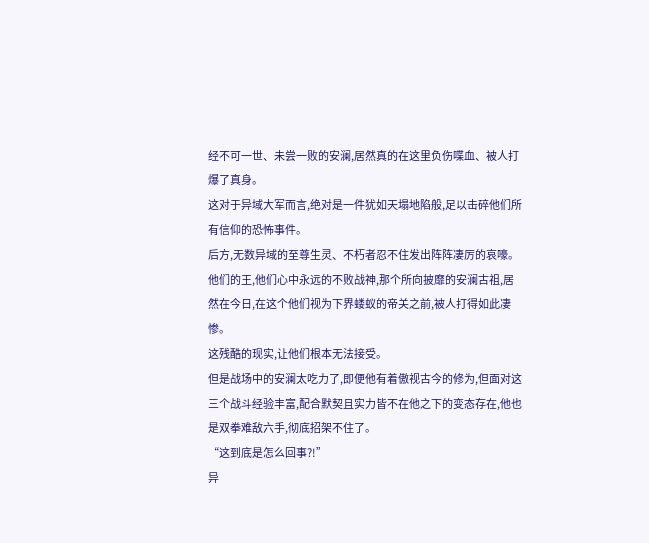经不可一世、未尝一败的安澜,居然真的在这里负伤喋血、被人打爆了真身。
这对于异域大军而言,绝对是一件犹如天塌地陷般,足以击碎他们所有信仰的恐怖事件。
后方,无数异域的至尊生灵、不朽者忍不住发出阵阵凄厉的哀嚎。
他们的王,他们心中永远的不败战神,那个所向披靡的安澜古祖,居然在今日,在这个他们视为下界蝼蚁的帝关之前,被人打得如此凄惨。
这残酷的现实,让他们根本无法接受。
但是战场中的安澜太吃力了,即便他有着傲视古今的修为,但面对这三个战斗经验丰富,配合默契且实力皆不在他之下的变态存在,他也是双拳难敌六手,彻底招架不住了。
“这到底是怎么回事?!”
异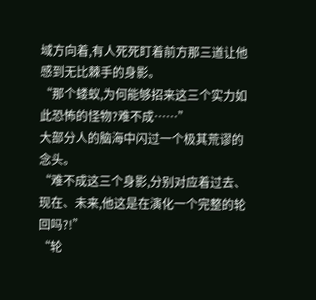域方向着,有人死死盯着前方那三道让他感到无比棘手的身影。
“那个蝼蚁,为何能够招来这三个实力如此恐怖的怪物?难不成……”
大部分人的脑海中闪过一个极其荒谬的念头。
“难不成这三个身影,分别对应着过去、现在、未来,他这是在演化一个完整的轮回吗?!”
“轮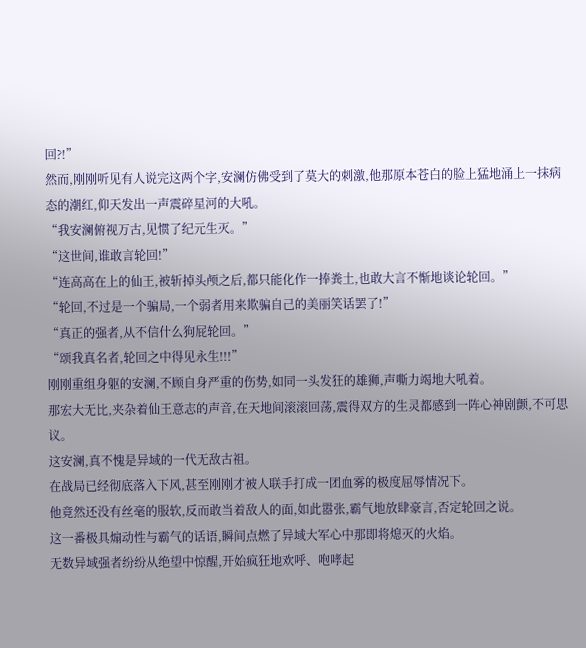回?!”
然而,刚刚听见有人说完这两个字,安澜仿佛受到了莫大的刺激,他那原本苍白的脸上猛地涌上一抹病态的潮红,仰天发出一声震碎星河的大吼。
“我安澜俯视万古,见惯了纪元生灭。”
“这世间,谁敢言轮回!”
“连高高在上的仙王,被斩掉头颅之后,都只能化作一捧粪土,也敢大言不惭地谈论轮回。”
“轮回,不过是一个骗局,一个弱者用来欺骗自己的美丽笑话罢了!”
“真正的强者,从不信什么狗屁轮回。”
“颂我真名者,轮回之中得见永生!!!”
刚刚重组身躯的安澜,不顾自身严重的伤势,如同一头发狂的雄狮,声嘶力竭地大吼着。
那宏大无比,夹杂着仙王意志的声音,在天地间滚滚回荡,震得双方的生灵都感到一阵心神剧颤,不可思议。
这安澜,真不愧是异域的一代无敌古祖。
在战局已经彻底落入下风,甚至刚刚才被人联手打成一团血雾的极度屈辱情况下。
他竟然还没有丝毫的服软,反而敢当着敌人的面,如此嚣张,霸气地放肆豪言,否定轮回之说。
这一番极具煽动性与霸气的话语,瞬间点燃了异域大军心中那即将熄灭的火焰。
无数异域强者纷纷从绝望中惊醒,开始疯狂地欢呼、咆哮起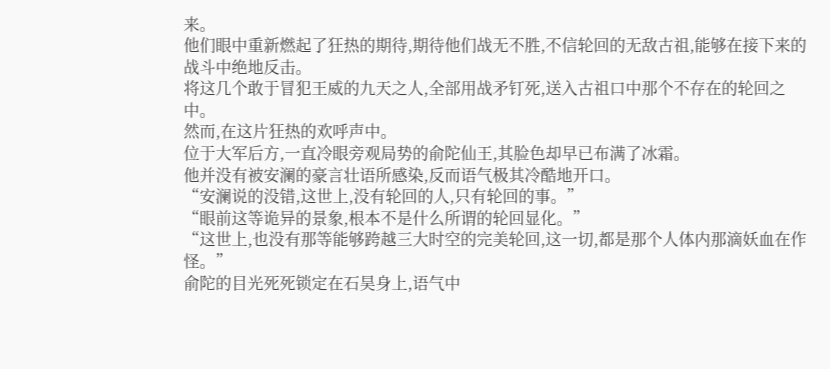来。
他们眼中重新燃起了狂热的期待,期待他们战无不胜,不信轮回的无敌古祖,能够在接下来的战斗中绝地反击。
将这几个敢于冒犯王威的九天之人,全部用战矛钉死,送入古祖口中那个不存在的轮回之中。
然而,在这片狂热的欢呼声中。
位于大军后方,一直冷眼旁观局势的俞陀仙王,其脸色却早已布满了冰霜。
他并没有被安澜的豪言壮语所感染,反而语气极其冷酷地开口。
“安澜说的没错,这世上,没有轮回的人,只有轮回的事。”
“眼前这等诡异的景象,根本不是什么所谓的轮回显化。”
“这世上,也没有那等能够跨越三大时空的完美轮回,这一切,都是那个人体内那滴妖血在作怪。”
俞陀的目光死死锁定在石昊身上,语气中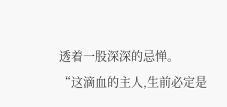透着一股深深的忌惮。
“这滴血的主人,生前必定是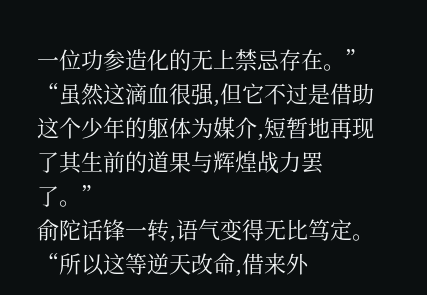一位功参造化的无上禁忌存在。”
“虽然这滴血很强,但它不过是借助这个少年的躯体为媒介,短暂地再现了其生前的道果与辉煌战力罢了。”
俞陀话锋一转,语气变得无比笃定。
“所以这等逆天改命,借来外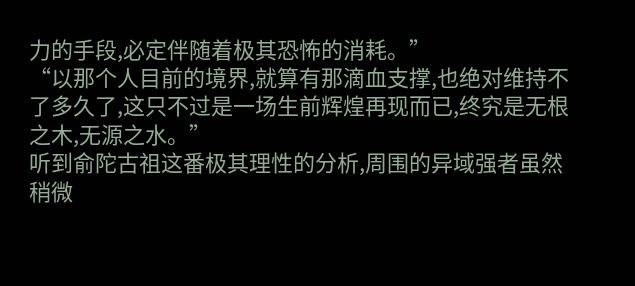力的手段,必定伴随着极其恐怖的消耗。”
“以那个人目前的境界,就算有那滴血支撑,也绝对维持不了多久了,这只不过是一场生前辉煌再现而已,终究是无根之木,无源之水。”
听到俞陀古祖这番极其理性的分析,周围的异域强者虽然稍微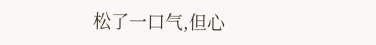松了一口气,但心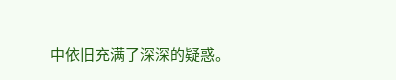中依旧充满了深深的疑惑。